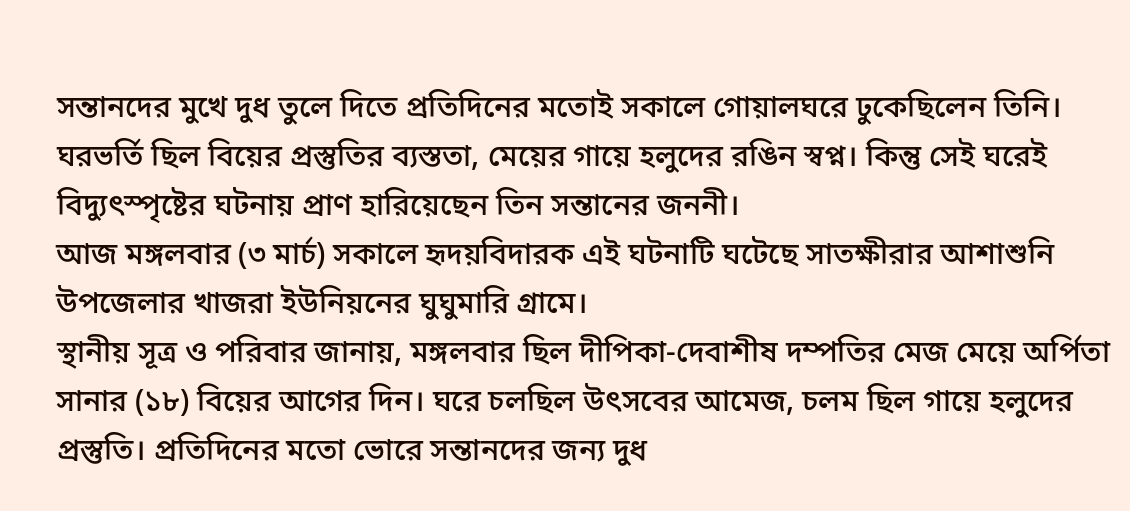সন্তানদের মুখে দুধ তুলে দিতে প্রতিদিনের মতোই সকালে গোয়ালঘরে ঢুকেছিলেন তিনি। ঘরভর্তি ছিল বিয়ের প্রস্তুতির ব্যস্ততা, মেয়ের গায়ে হলুদের রঙিন স্বপ্ন। কিন্তু সেই ঘরেই বিদ্যুৎস্পৃষ্টের ঘটনায় প্রাণ হারিয়েছেন তিন সন্তানের জননী।
আজ মঙ্গলবার (৩ মার্চ) সকালে হৃদয়বিদারক এই ঘটনাটি ঘটেছে সাতক্ষীরার আশাশুনি উপজেলার খাজরা ইউনিয়নের ঘুঘুমারি গ্রামে।
স্থানীয় সূত্র ও পরিবার জানায়, মঙ্গলবার ছিল দীপিকা-দেবাশীষ দম্পতির মেজ মেয়ে অর্পিতা সানার (১৮) বিয়ের আগের দিন। ঘরে চলছিল উৎসবের আমেজ, চলম ছিল গায়ে হলুদের প্রস্তুতি। প্রতিদিনের মতো ভোরে সন্তানদের জন্য দুধ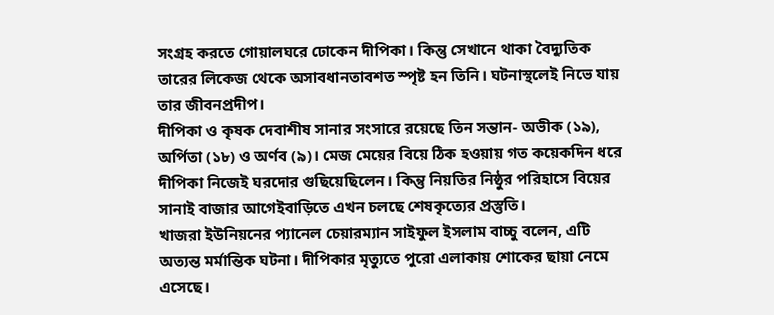সংগ্রহ করতে গোয়ালঘরে ঢোকেন দীপিকা। কিন্তু সেখানে থাকা বৈদ্যুতিক তারের লিকেজ থেকে অসাবধানতাবশত স্পৃষ্ট হন তিনি। ঘটনাস্থলেই নিভে যায় তার জীবনপ্রদীপ।
দীপিকা ও কৃষক দেবাশীষ সানার সংসারে রয়েছে তিন সন্তান- অভীক (১৯), অর্পিতা (১৮) ও অর্ণব (৯)। মেজ মেয়ের বিয়ে ঠিক হওয়ায় গত কয়েকদিন ধরে দীপিকা নিজেই ঘরদোর গুছিয়েছিলেন। কিন্তু নিয়তির নিষ্ঠুর পরিহাসে বিয়ের সানাই বাজার আগেইবাড়িতে এখন চলছে শেষকৃত্যের প্রস্তুতি।
খাজরা ইউনিয়নের প্যানেল চেয়ারম্যান সাইফুল ইসলাম বাচ্চু বলেন, এটি অত্যন্ত মর্মান্তিক ঘটনা। দীপিকার মৃত্যুতে পুরো এলাকায় শোকের ছায়া নেমে এসেছে।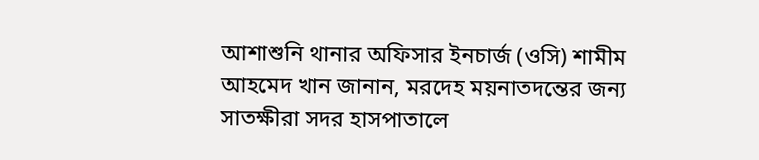আশাশুনি থানার অফিসার ইনচার্জ (ওসি) শামীম আহমেদ খান জানান, মরদেহ ময়নাতদন্তের জন্য সাতক্ষীরা সদর হাসপাতালে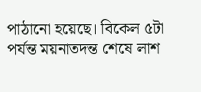পাঠানো হয়েছে। বিকেল ৫টা পর্যন্ত ময়নাতদন্ত শেষে লাশ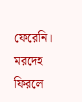ফেরেনি। মরদেহ ফিরলে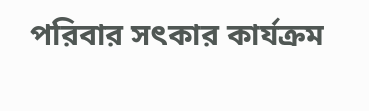পরিবার সৎকার কার্যক্রম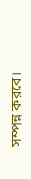সম্পন্ন করবে।